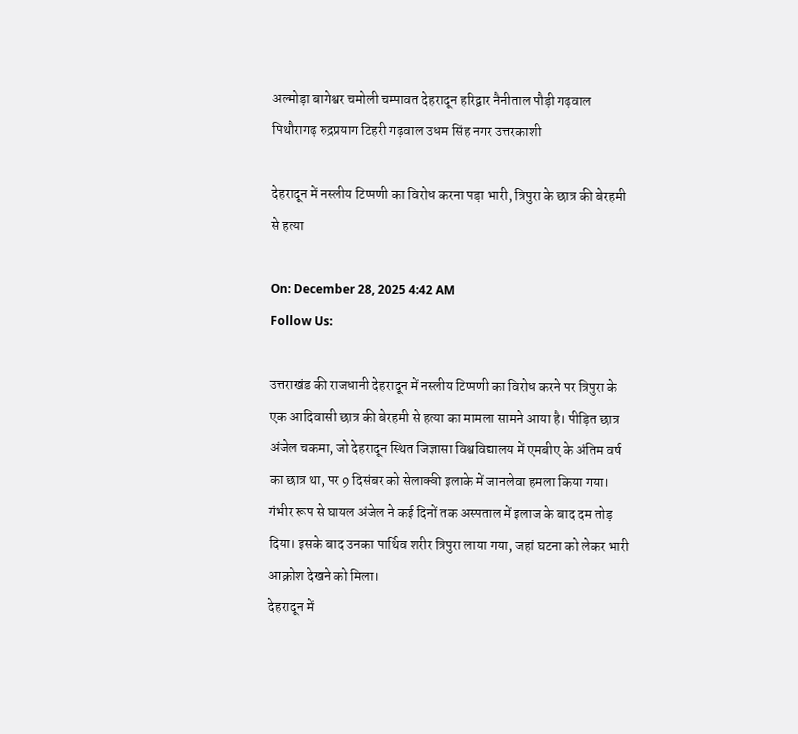अल्मोड़ा बागेश्वर चमोली चम्पावत देहरादून हरिद्वार नैनीताल पौड़ी गढ़वाल पिथौरागढ़ रुद्रप्रयाग टिहरी गढ़वाल उधम सिंह नगर उत्तरकाशी

देहरादून में नस्लीय टिप्पणी का विरोध करना पड़ा भारी, त्रिपुरा के छात्र की बेरहमी से हत्या

On: December 28, 2025 4:42 AM
Follow Us:

उत्तराखंड की राजधानी देहरादून में नस्लीय टिप्पणी का विरोध करने पर त्रिपुरा के एक आदिवासी छात्र की बेरहमी से हत्या का मामला सामने आया है। पीड़ित छात्र अंजेल चकमा, जो देहरादून स्थित जिज्ञासा विश्वविद्यालय में एमबीए के अंतिम वर्ष का छात्र था, पर 9 दिसंबर को सेलाक्वी इलाके में जानलेवा हमला किया गया। गंभीर रूप से घायल अंजेल ने कई दिनों तक अस्पताल में इलाज के बाद दम तोड़ दिया। इसके बाद उनका पार्थिव शरीर त्रिपुरा लाया गया, जहां घटना को लेकर भारी आक्रोश देखने को मिला।
देहरादून में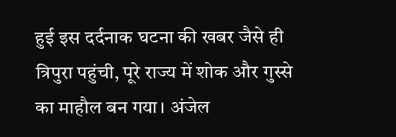हुई इस दर्दनाक घटना की खबर जैसे ही त्रिपुरा पहुंची, पूरे राज्य में शोक और गुस्से का माहौल बन गया। अंजेल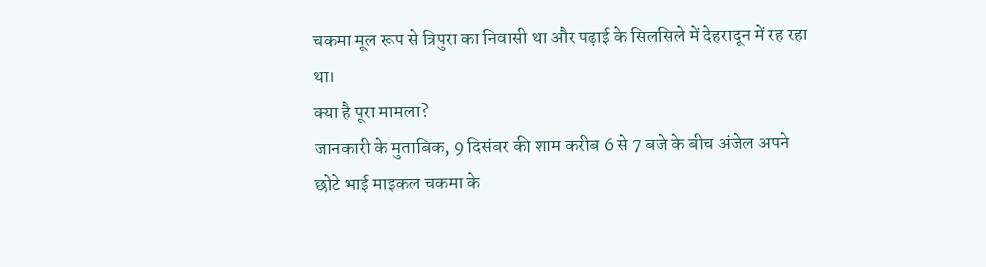चकमा मूल रूप से त्रिपुरा का निवासी था और पढ़ाई के सिलसिले में देहरादून में रह रहा था।
क्या है पूरा मामला?
जानकारी के मुताबिक, 9 दिसंबर की शाम करीब 6 से 7 बजे के बीच अंजेल अपने छोटे भाई माइकल चकमा के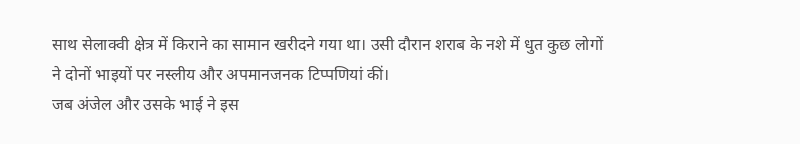साथ सेलाक्वी क्षेत्र में किराने का सामान खरीदने गया था। उसी दौरान शराब के नशे में धुत कुछ लोगों ने दोनों भाइयों पर नस्लीय और अपमानजनक टिप्पणियां कीं।
जब अंजेल और उसके भाई ने इस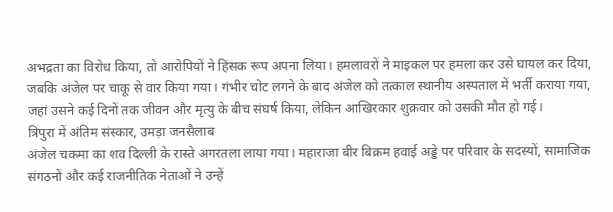अभद्रता का विरोध किया, तो आरोपियों ने हिंसक रूप अपना लिया। हमलावरों ने माइकल पर हमला कर उसे घायल कर दिया, जबकि अंजेल पर चाकू से वार किया गया। गंभीर चोट लगने के बाद अंजेल को तत्काल स्थानीय अस्पताल में भर्ती कराया गया, जहां उसने कई दिनों तक जीवन और मृत्यु के बीच संघर्ष किया, लेकिन आखिरकार शुक्रवार को उसकी मौत हो गई।
त्रिपुरा में अंतिम संस्कार, उमड़ा जनसैलाब
अंजेल चकमा का शव दिल्ली के रास्ते अगरतला लाया गया। महाराजा बीर बिक्रम हवाई अड्डे पर परिवार के सदस्यों, सामाजिक संगठनों और कई राजनीतिक नेताओं ने उन्हें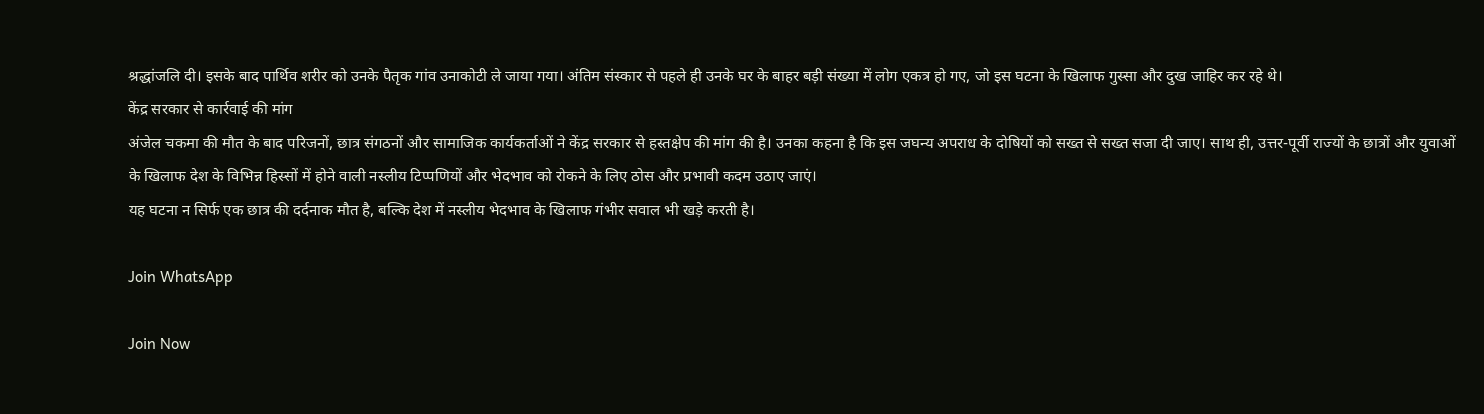श्रद्धांजलि दी। इसके बाद पार्थिव शरीर को उनके पैतृक गांव उनाकोटी ले जाया गया। अंतिम संस्कार से पहले ही उनके घर के बाहर बड़ी संख्या में लोग एकत्र हो गए, जो इस घटना के खिलाफ गुस्सा और दुख जाहिर कर रहे थे।
केंद्र सरकार से कार्रवाई की मांग
अंजेल चकमा की मौत के बाद परिजनों, छात्र संगठनों और सामाजिक कार्यकर्ताओं ने केंद्र सरकार से हस्तक्षेप की मांग की है। उनका कहना है कि इस जघन्य अपराध के दोषियों को सख्त से सख्त सजा दी जाए। साथ ही, उत्तर-पूर्वी राज्यों के छात्रों और युवाओं के खिलाफ देश के विभिन्न हिस्सों में होने वाली नस्लीय टिप्पणियों और भेदभाव को रोकने के लिए ठोस और प्रभावी कदम उठाए जाएं।
यह घटना न सिर्फ एक छात्र की दर्दनाक मौत है, बल्कि देश में नस्लीय भेदभाव के खिलाफ गंभीर सवाल भी खड़े करती है।

Join WhatsApp

Join Now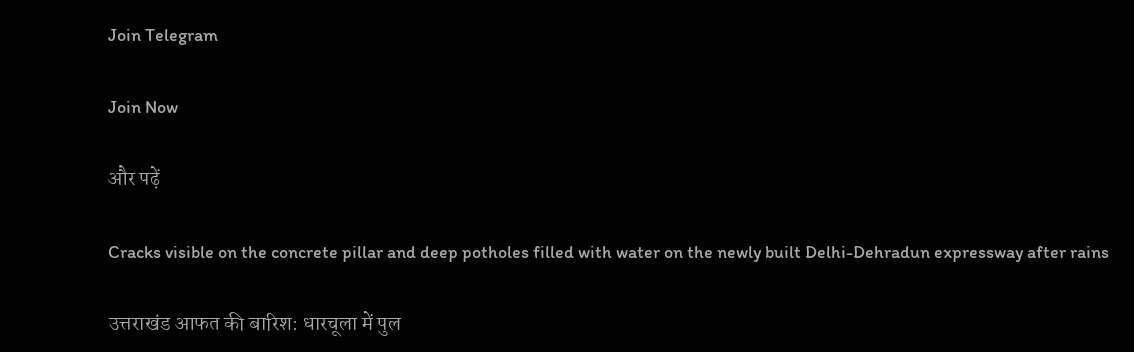Join Telegram

Join Now

और पढ़ें

Cracks visible on the concrete pillar and deep potholes filled with water on the newly built Delhi-Dehradun expressway after rains

उत्तराखंड आफत की बारिश: धारचूला में पुल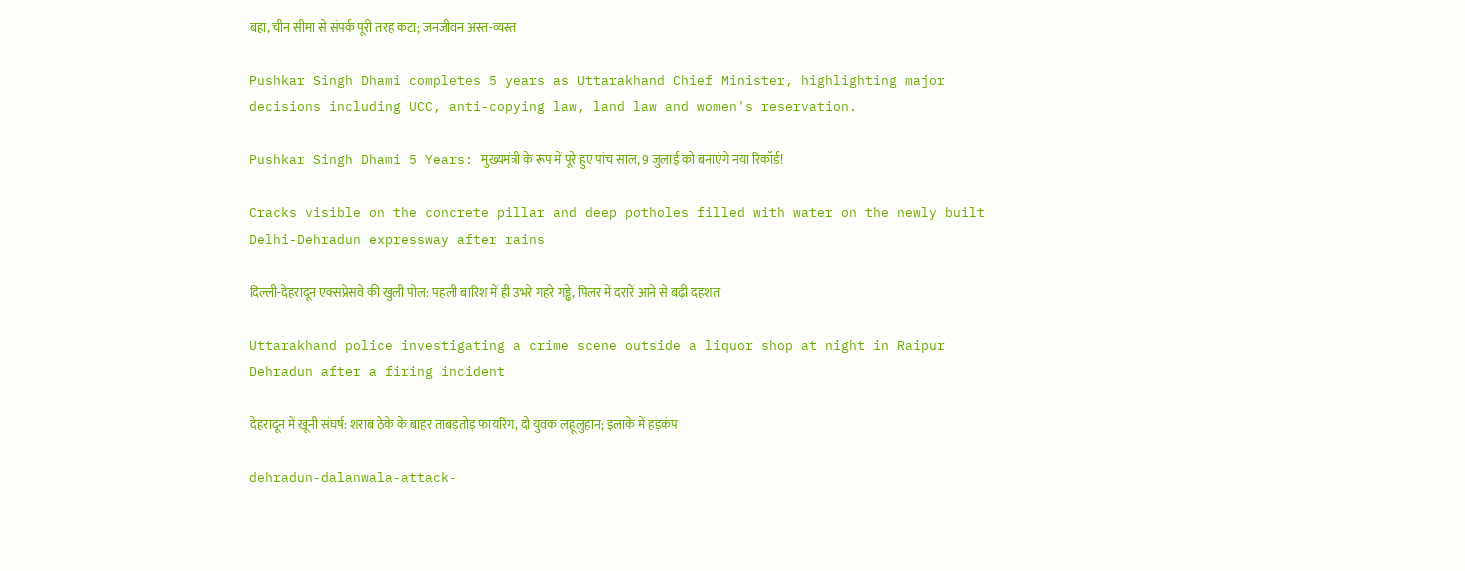बहा, चीन सीमा से संपर्क पूरी तरह कटा; जनजीवन अस्त-व्यस्त

Pushkar Singh Dhami completes 5 years as Uttarakhand Chief Minister, highlighting major decisions including UCC, anti-copying law, land law and women's reservation.

Pushkar Singh Dhami 5 Years: मुख्यमंत्री के रूप में पूरे हुए पांच साल, 9 जुलाई को बनाएंगे नया रिकॉर्ड!

Cracks visible on the concrete pillar and deep potholes filled with water on the newly built Delhi-Dehradun expressway after rains

दिल्ली-देहरादून एक्सप्रेसवे की खुली पोल: पहली बारिश में ही उभरे गहरे गड्ढे, पिलर में दरारें आने से बढ़ी दहशत

Uttarakhand police investigating a crime scene outside a liquor shop at night in Raipur Dehradun after a firing incident

देहरादून में खूनी संघर्ष: शराब ठेके के बाहर ताबड़तोड़ फायरिंग, दो युवक लहूलुहान; इलाके में हड़कंप

dehradun-dalanwala-attack-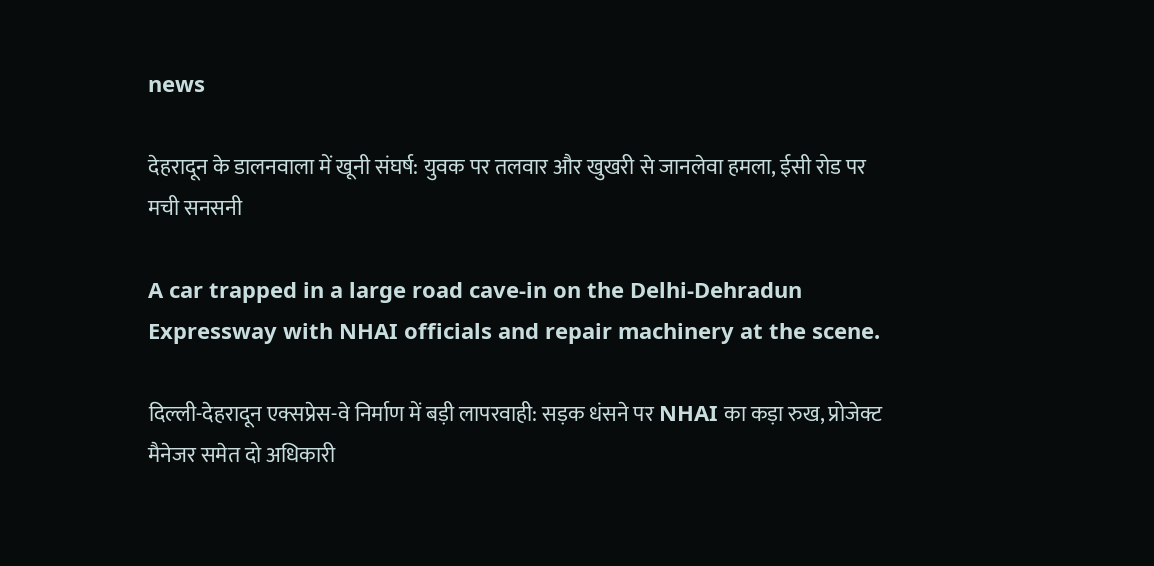news

देहरादून के डालनवाला में खूनी संघर्ष: युवक पर तलवार और खुखरी से जानलेवा हमला, ईसी रोड पर मची सनसनी

A car trapped in a large road cave-in on the Delhi-Dehradun Expressway with NHAI officials and repair machinery at the scene.

दिल्ली-देहरादून एक्सप्रेस-वे निर्माण में बड़ी लापरवाही: सड़क धंसने पर NHAI का कड़ा रुख, प्रोजेक्ट मैनेजर समेत दो अधिकारी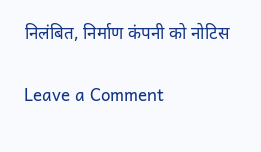निलंबित, निर्माण कंपनी को नोटिस

Leave a Comment